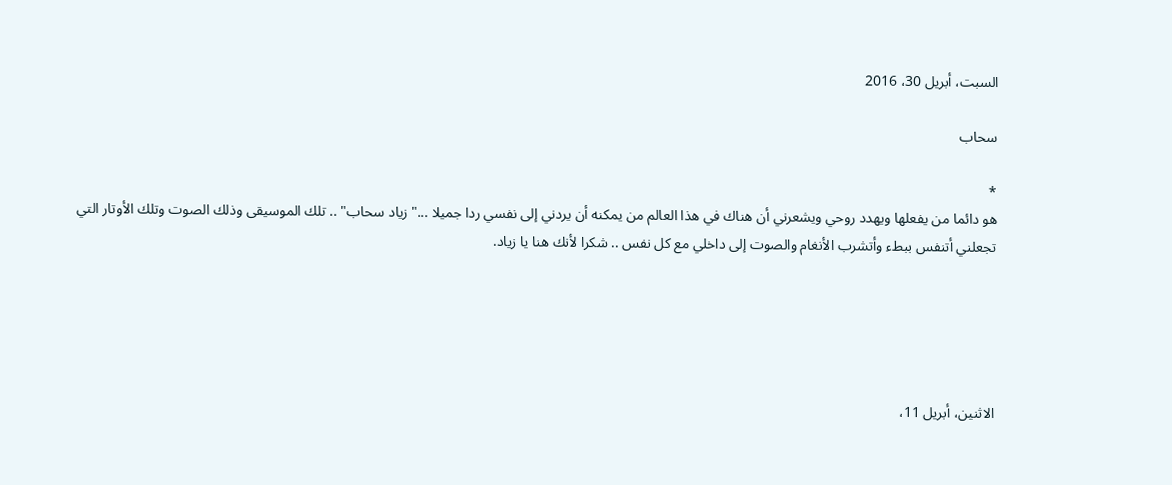السبت، أبريل 30، 2016

سحاب

*
هو دائما من يفعلها ويهدد روحي ويشعرني أن هناك في هذا العالم من يمكنه أن يردني إلى نفسي ردا جميلا ..."زياد سحاب" .. تلك الموسيقى وذلك الصوت وتلك الأوتار التي تجعلني أتنفس ببطء وأتشرب الأنغام والصوت إلى داخلي مع كل نفس .. شكرا لأنك هنا يا زياد.





الاثنين، أبريل 11،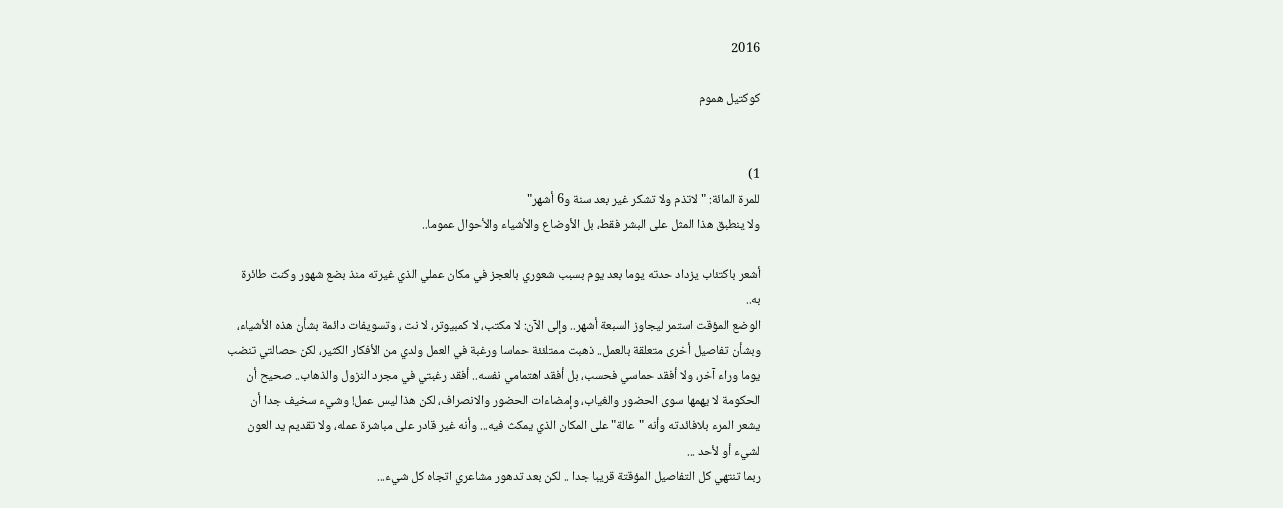2016

كوكتيل هموم


1)
للمرة المائة: "لاتذم ولا تشكر غير بعد سنة و6 أشهر"
ولا ينطبق هذا المثل على البشر فقط، بل الأوضاع والأشياء والأحوال عموما..

أشعر باكتئاب يزداد حدته يوما بعد يوم بسبب شعوري بالعجز في مكان عملي الذي غيرته منذ بضع شهور وكنت طائرة به..
الوضع المؤقت استمر ليجاوز السبعة أشهر.. وإلى الآن: لا مكتب، لا كمبيوتر، لا نت ، وتسويفات دائمة بشأن هذه الأشياء، وبشأن تفاصيل أخرى متعلقة بالعمل.. ذهبت ممتلئئة حماسا ورغبة في العمل ولدي من الأفكار الكثير، لكن حصالتي تنضب يوما وراء آخر، ولا أفقد حماسي فحسب، بل أفقد اهتمامي نفسه.. أفقد رغبتي في مجرد النزول والذهاب.. صحيح أن الحكومة لا يهمها سوى الحضور والغياب، وإمضاءات الحضور والانصراف، لكن هذا ليس عمل! وشيء سخيف جدا أن يشعر المرء بلافائدته وأنه "عالة" على المكان الذي يمكث فيه... وأنه غير قادر على مباشرة عمله، ولا تقديم يد العون لشيء أو لأحد ...
ربما تنتهي كل التفاصيل المؤقتة قريبا جدا .. لكن بعد تدهور مشاعري اتجاه كل شيء...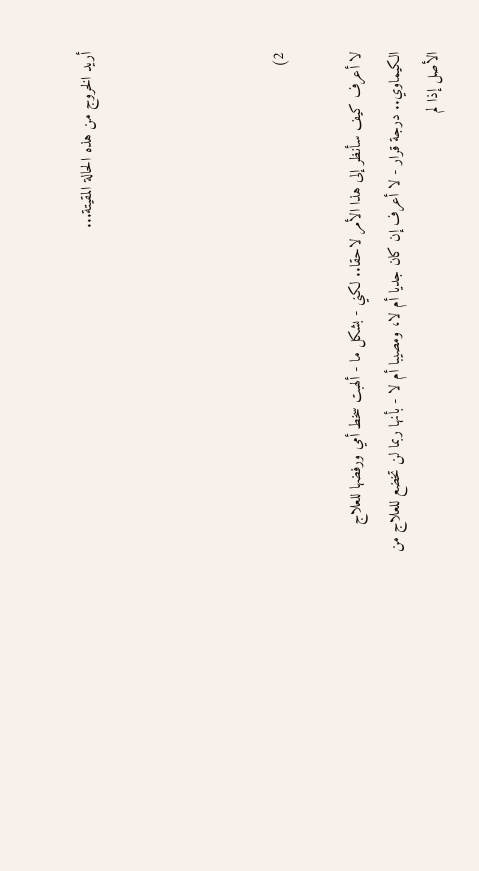أريد الخروج من هذه الحالة المقيتة...




2)

لا أعرف كيف سأنظر إلى هذا الأمر لاحقا.. لكني - بشكل ما - ألهبت سخط أمي ورفضها للعلاج الكيماوي.. درجة قرار - لا أعرف إن كان جديا أم لا، ومصيبا أم لا - بأنها ربما لن تخضع للعلاج من الأصل إذا لم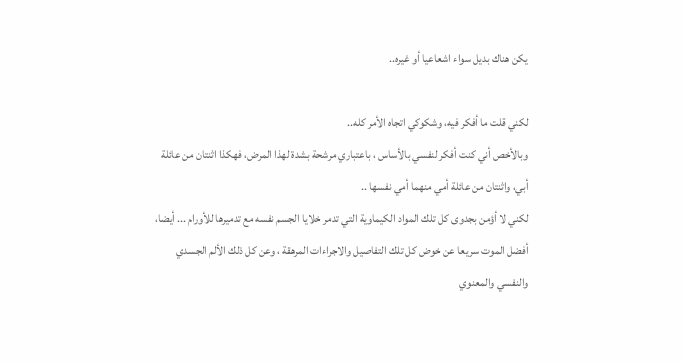يكن هناك بديل سواء اشعاعيا أو غيره..

لكني قلت ما أفكر فيه، وشكوكي اتجاه الأمر كله..
وبالأخص أني كنت أفكر لنفسي بالأساس ، باعتباري مرشحة بشدة لهذا المرض، فهكذا اثنتان من عائلة أبي، واثنتان من عائلة أمي منهما أمي نفسها ..
لكني لا أؤمن بجدوى كل تلك المواد الكيماوية التي تدمر خلايا الجسم نفسه مع تدميرها للأورام ... أيضا، أفضل الموت سريعا عن خوض كل تلك التفاصيل والاجراءات المرهقة ، وعن كل ذلك الألم الجسدي والنفسي والمعنوي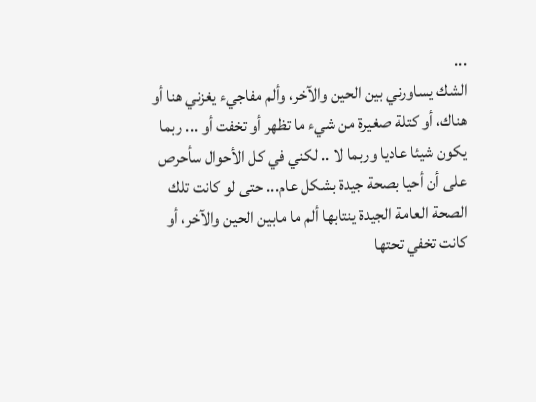...
الشك يساورني بين الحين والآخر، وألم مفاجيء يغزني هنا أو هناك، أو كتلة صغيرة من شيء ما تظهر أو تخفت أو ... ربما يكون شيئا عاديا وربما لا .. لكني في كل الأحوال سأحرص على أن أحيا بصحة جيدة بشكل عام... حتى لو كانت تلك الصحة العامة الجيدة ينتابها ألم ما مابين الحين والآخر، أو كانت تخفي تحتها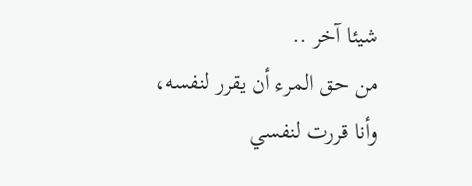شيئا آخر ..
من حق المرء أن يقرر لنفسه، وأنا قررت لنفسي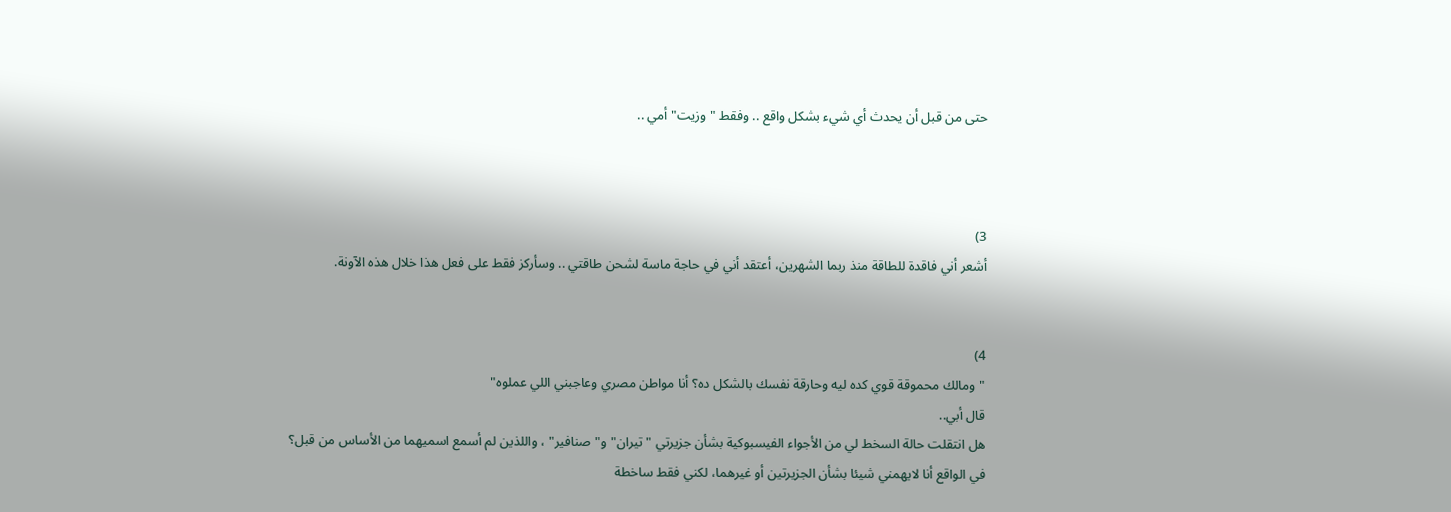حتى من قبل أن يحدث أي شيء بشكل واقع .. وفقط "وزيت" أمي ..



3)
أشعر أني فاقدة للطاقة منذ ربما الشهرين، أعتقد أني في حاجة ماسة لشحن طاقتي .. وسأركز فقط على فعل هذا خلال هذه الآونة.


4)
"ومالك محموقة قوي كده ليه وحارقة نفسك بالشكل ده؟ أنا مواطن مصري وعاجبني اللي عملوه"
قال أبي..
هل انتقلت حالة السخط لي من الأجواء الفيسبوكية بشأن جزيرتي "تيران" و"صنافير" ، واللذين لم أسمع اسميهما من الأساس من قبل؟
في الواقع أنا لايهمني شيئا بشأن الجزيرتين أو غيرهما، لكني فقط ساخطة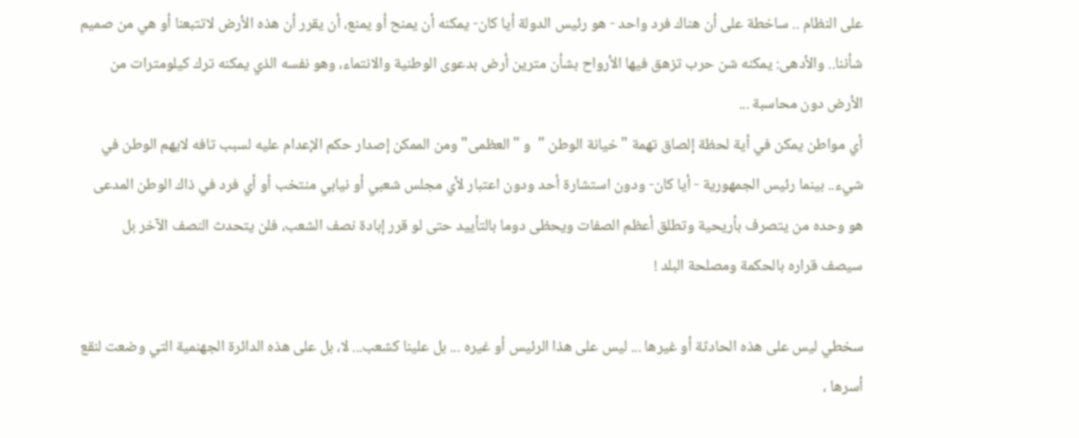على النظام .. ساخطة على أن هناك فرد واحد - هو رئيس الدولة أيا كان- يمكنه أن يمنح أو يمنع، أن يقرر أن هذه الأرض لاتتبعنا أو هي من صميم شأننا.. والأدهى: يمكنه شن حرب تزهق فيها الأرواح بشأن مترين أرض بدعوى الوطنية والانتماء، وهو نفسه الذي يمكنه ترك كيلومترات من الأرض دون محاسبة ...
أي مواطن يمكن في أية لحظة إلصاق تهمة "خيانة الوطن "  و "العظمى" ومن الممكن إصدار حكم الإعدام عليه لسبب تافه لايهم الوطن في شيء.. بينما رئيس الجمهورية - أيا كان- ودون استشارة أحد ودون اعتبار لأي مجلس شعبي أو نيابي منتخب أو أي فرد في ذاك الوطن المدعى هو وحده من يتصرف بأريحية وتطلق أعظم الصفات ويحظى دوما بالتأييد حتى لو قرر إبادة نصف الشعب، فلن يتحدث النصف الآخر بل سيصف قراره بالحكمة ومصلحة البلد !

سخطي ليس على هذه الحادثة أو غيرها ... ليس على هذا الرئيس أو غيره ... بل علينا كشعب... لا، بل على هذه الدائرة الجهنمية التي وضعت لنقع أسرها ،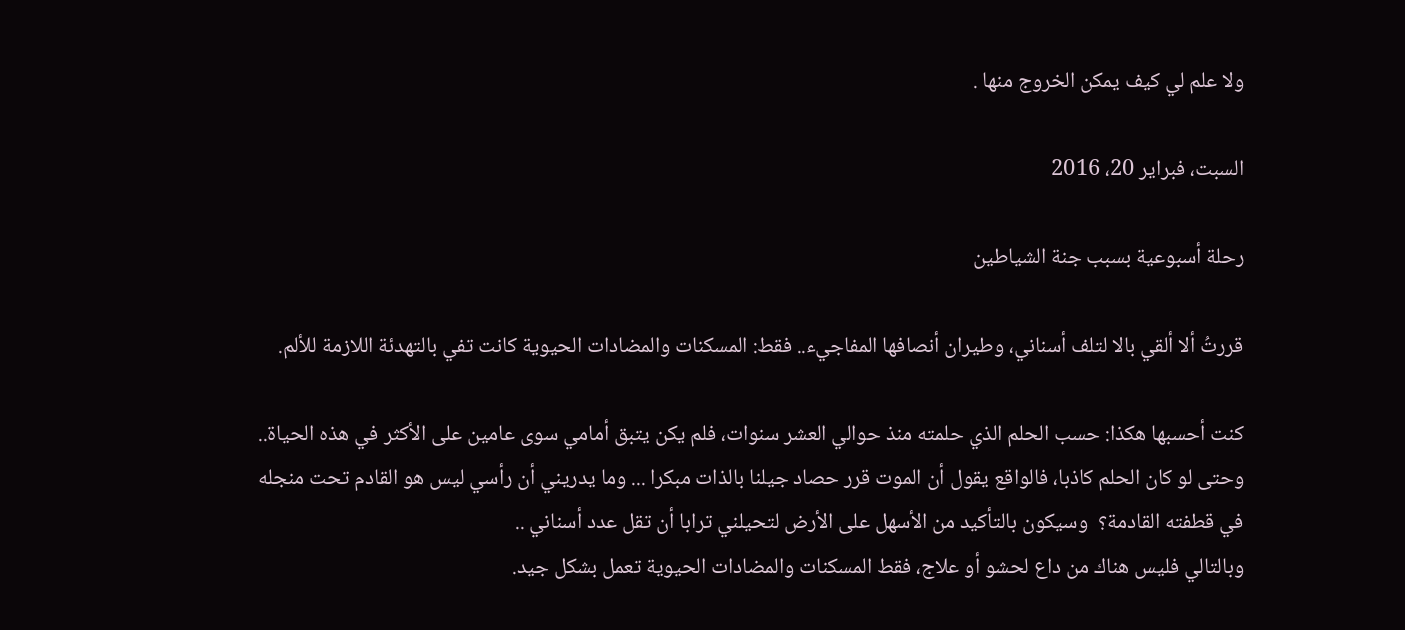ولا علم لي كيف يمكن الخروج منها .

السبت، فبراير 20، 2016

رحلة أسبوعية بسبب جنة الشياطين

قررتُ ألا ألقي بالا لتلف أسناني، وطيران أنصافها المفاجيء.. فقط: المسكنات والمضادات الحيوية كانت تفي بالتهدئة اللازمة للألم.

كنت أحسبها هكذا: حسب الحلم الذي حلمته منذ حوالي العشر سنوات، فلم يكن يتبق أمامي سوى عامين على الأكثر في هذه الحياة.. وحتى لو كان الحلم كاذبا، فالواقع يقول أن الموت قرر حصاد جيلنا بالذات مبكرا ... وما يدريني أن رأسي ليس هو القادم تحت منجله في قطفته القادمة؟  وسيكون بالتأكيد من الأسهل على الأرض لتحيلني ترابا أن تقل عدد أسناني ..
وبالتالي فليس هناك من داع لحشو أو علاج، فقط المسكنات والمضادات الحيوية تعمل بشكل جيد.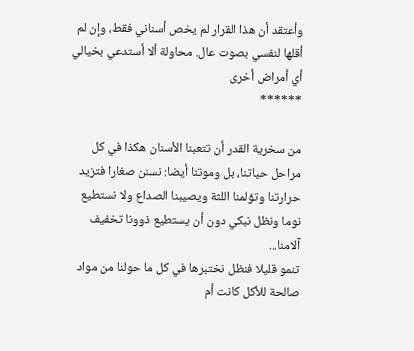وأعتقد أن هذا القرار لم يخص أسناني فقط، وإن لم أقلها لنفسي بصوت عال. محاولة ألا أستدعي بخيالي أي أمراض أخرى
******

من سخرية القدر أن تتعبنا الأسنان هكذا في كل مراحل حياتنا، بل وموتنا أيضا: نسنن صغارا فتزيد حرارتنا وتؤلمنا اللثة ويصيبنا الصداع ولا نستطيع نوما ونظل نبكي دون أن يستطيع ذوونا تخفيف آلامنا...
تنمو قليلا فنظل نختبرها في كل ما حولنا من مواد صالحة للأكل كانت أم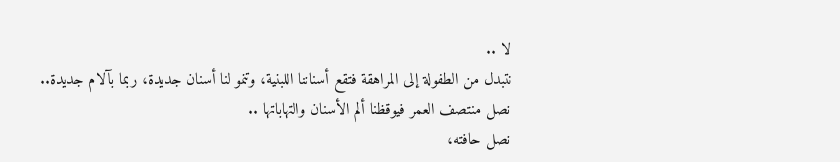لا ..
نتبدل من الطفولة إلى المراهقة فتقع أسناننا اللبنية، وتنمو لنا أسنان جديدة، ربما بآلام جديدة..
نصل منتصف العمر فيوقظنا ألم الأسنان والتهاباتها ..
نصل حافته،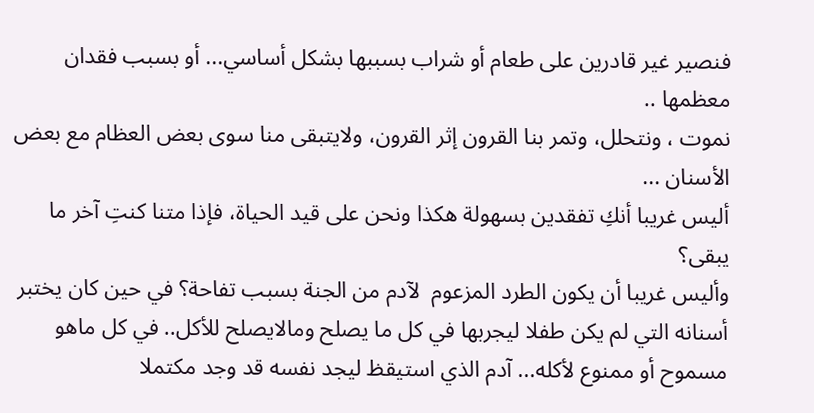فنصير غير قادرين على طعام أو شراب بسببها بشكل أساسي... أو بسبب فقدان معظمها ..
نموت ، ونتحلل، وتمر بنا القرون إثر القرون، ولايتبقى منا سوى بعض العظام مع بعض الأسنان ...
أليس غريبا أنكِ تفقدين بسهولة هكذا ونحن على قيد الحياة، فإذا متنا كنتِ آخر ما يبقى؟
وأليس غريبا أن يكون الطرد المزعوم  لآدم من الجنة بسبب تفاحة؟ في حين كان يختبر أسنانه التي لم يكن طفلا ليجربها في كل ما يصلح ومالايصلح للأكل.. في كل ماهو مسموح أو ممنوع لأكله... آدم الذي استيقظ ليجد نفسه قد وجد مكتملا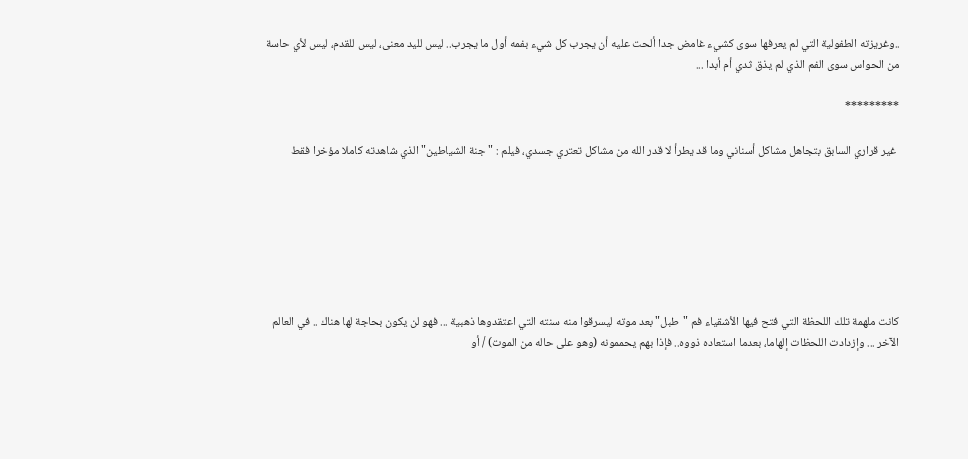..وغريزته الطفولية التي لم يعرفها سوى كشيء غامض جدا ألحت عليه أن يجرب كل شيء بفمه أول ما يجرب.. ليس لليد معنى، ليس للقدم، ليس لأي حاسة من الحواس سوى الفم الذي لم يذق ثدي أم أبدا ...

*********

 غير قراري السابق بتجاهل مشاكل أسناني وما قد يطرأ لا قدر الله من مشاكل تعتري جسدي، فيلم : "جنة الشياطين" الذي شاهدته كاملا مؤخرا فقط







كانت ملهمة تلك اللحظة التي فتح فيها الأشقياء فم "طبل" بعد موته ليسرقوا منه سنته التي اعتقدوها ذهبية ... فهو لن يكون بحاجة لها هناك .. في العالم الآخر ... وإزدادت اللحظات إلهاما، بعدما استعاده ذووه.. فإذا بهم يحممونه (وهو على حاله من الموت) / أو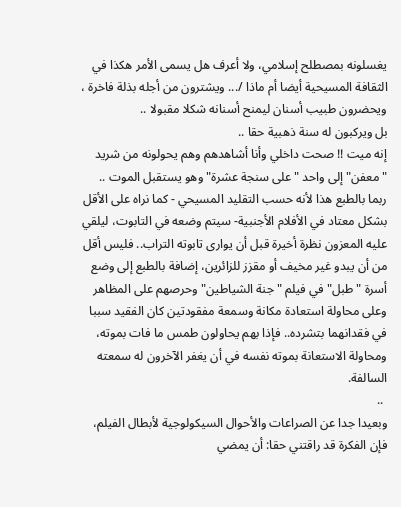يغسلونه بمصطلح إسلامي، ولا أعرف هل يسمى الأمر هكذا في الثقافة المسيحية أيضا أم ماذا /... ويشترون من أجله بذلة فاخرة ، ويحضرون طبيب أسنان ليمنح أسنانه شكلا مقبولا ..
بل ويركبون له سنة ذهبية حقا ..
إنه ميت !! صحت داخلي وأنا أشاهدهم وهم يحولونه من شريد "معفن" إلى واحد "على سنجة عشرة" وهو يستقبل الموت ..
ربما بالطبع هذا لأنه حسب التقليد المسيحي - كما نراه على الأقل بشكل معتاد في الأفلام الأجنبية- سيتم وضعه في التابوت، ليلقي عليه المعزون نظرة أخيرة قبل أن يوارى تابوته التراب.. فليس أقل من أن يبدو غير مخيف أو مقزز للزائرين، إضافة بالطبع إلى وضع أسرة "طبل" في فيلم "جنة الشياطين" وحرصهم على المظاهر وعلى محاولة استعادة مكانة وسمعة مفقودتين كان الفقيد سببا في فقدانهما بتشرده.. فإذا بهم يحاولون طمس ما فات بموته، ومحاولة الاستعانة بموته نفسه في أن يغفر الآخرون له سمعته السالفة.
 ..
وبعيدا جدا عن الصراعات والأحوال السيكولوجية لأبطال الفيلم، فإن الفكرة قد راقتني حقا: أن يمضي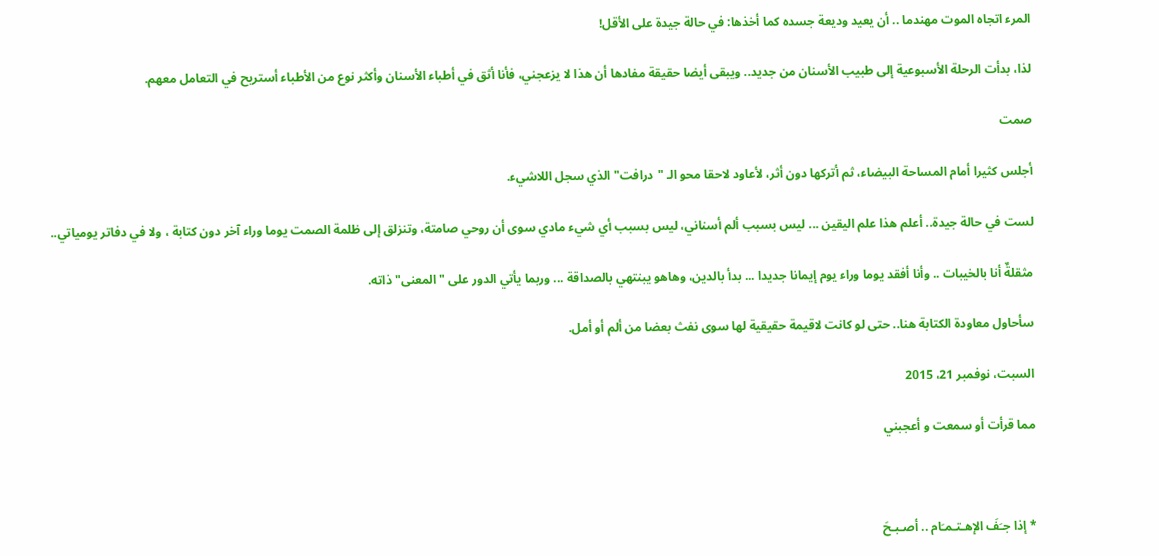المرء اتجاه الموت مهندما .. أن يعيد وديعة جسده كما أخذها: في حالة جيدة على الأقل!

لذا، بدأت الرحلة الأسبوعية إلى طبيب الأسنان من جديد.. ويبقى أيضا حقيقة مفادها أن هذا لا يزعجني، فأنا أثق في أطباء الأسنان وأكثر نوع من الأطباء أستريح في التعامل معهم.

صمت

أجلس كثيرا أمام المساحة البيضاء، ثم أتركها دون أثر، لأعاود لاحقا محو الـ "درافت" الذي سجل اللاشيء.

لست في حالة جيدة.. أعلم هذا علم اليقين ... ليس بسبب ألم أسناني، ليس بسبب أي شيء مادي سوى أن روحي صامتة، وتنزلق إلى ظلمة الصمت يوما وراء آخر دون كتابة ، ولا في دفاتر يومياتي..

مثقلةٌ أنا بالخيبات .. وأنا أفقد يوما وراء يوم إيمانا جديدا ... بدأ بالدين، وهاهو يبنتهي بالصداقة ... وربما يأتي الدور على "المعنى" ذاته.

سأحاول معاودة الكتابة هنا.. حتى لو كانت لاقيمة حقيقية لها سوى نفث بعضا من ألم أو أمل.

السبت، نوفمبر 21، 2015

مما قرأت أو سمعت و أعجبني



* إذا جـَفَ الإهـتـمـَام .. أصـبـحَ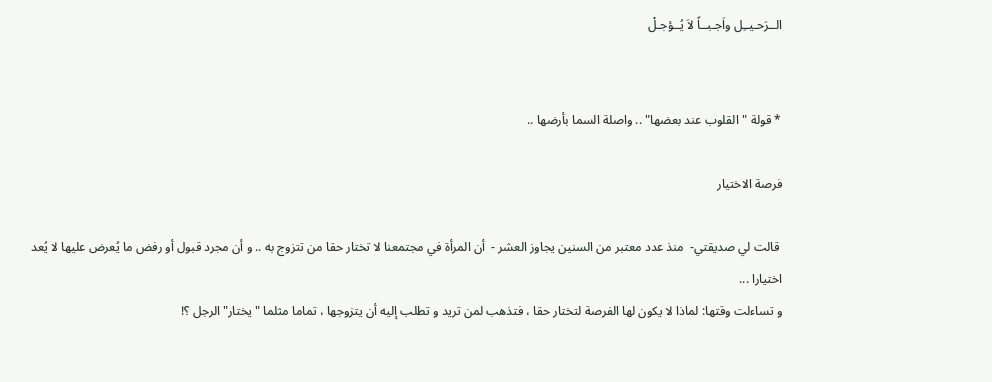الــرَحـيــِل واَجـبــاً لاَ يُــؤجـلْ


* قولة "القلوب عند بعضها" .. واصلة السما بأرضها ..

فرصة الاختيار

 قالت لي صديقتي-  منذ عدد معتبر من السنين يجاوز العشر -  أن المرأة في مجتمعنا لا تختار حقا من تتزوج به .. و أن مجرد قبول أو رفض ما يُعرض عليها لا يُعد اختيارا ...
و تساءلت وقتها: لماذا لا يكون لها الفرصة لتختار حقا ، فتذهب لمن تريد و تطلب إليه أن يتزوجها ، تماما مثلما "يختار" الرجل ؟!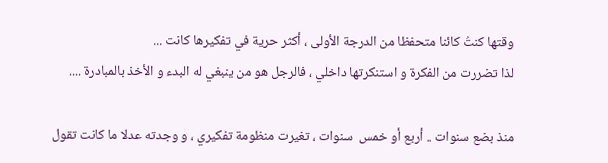وقتها كنتُ كائنا متحفظا من الدرجة الأولى ، أكثر حرية في تفكيرها كانت ...
لذا تضررت من الفكرة و استنكرتها داخلي ، فالرجل هو من ينبغي له البدء و الأخذ بالمبادرة ....

منذ بضع سنوات .. أربع أو خمس  سنوات ، تغيرت منظومة تفكيري ، و وجدته عدلا ما كانت تقول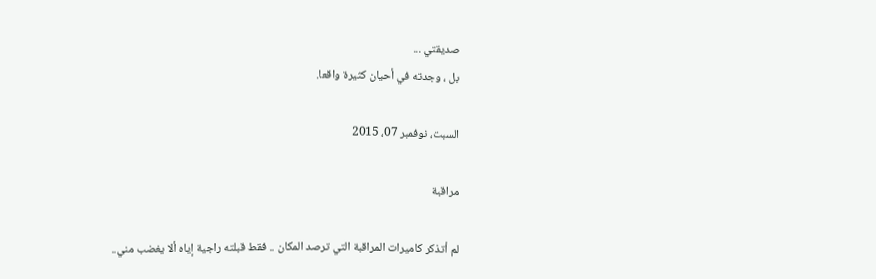صديقتي ...
بل ، وجدته في أحيان كثيرة واقعا.

السبت، نوفمبر 07، 2015

مراقبة

لم أتذكر كاميرات المراقبة التي ترصد المكان .. فقط قبلته راجية إياه ألا يغضب مني..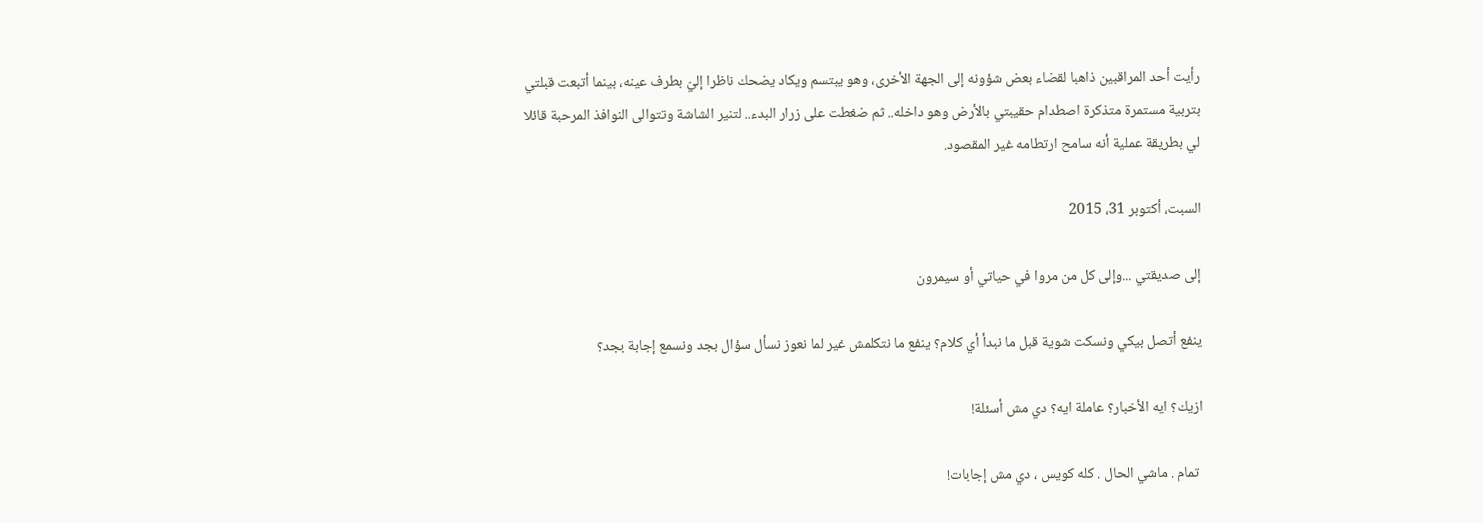رأيت أحد المراقبين ذاهبا لقضاء بعض شؤونه إلى الجهة الأخرى، وهو يبتسم ويكاد يضحك ناظرا إليّ بطرف عينه، بينما أتبعت قبلتي بتربية مستمرة متذكرة اصطدام حقيبتي بالأرض وهو داخله.. ثم ضغطت على زرار البدء.. لتنير الشاشة وتتوالى النوافذ المرحبة قائلا لي بطريقة عملية أنه سامح ارتطامه غير المقصود.

السبت، أكتوبر 31، 2015

إلى صديقتي ...وإلى كل من مروا في حياتي أو سيمرون

ينفع أتصل بيكي ونسكت شوية قبل ما نبدأ أي كلام؟ ينفع ما نتكلمش غير لما نعوز نسأل سؤال بجد ونسمع إجابة بجد؟

ازيك؟ ايه الأخبار؟ عاملة ايه؟ دي مش أسئلة!

 تمام . ماشي الحال . كله كويس ، دي مش إجابات!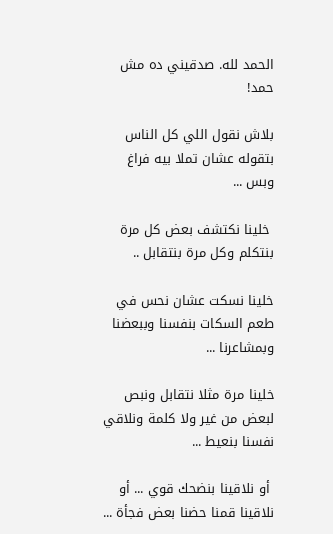الحمد لله. صدقيني ده مش حمد!

بلاش نقول اللي كل الناس بتقوله عشان تملا بيه فراغ وبس ...

 خلينا نكتشف بعض كل مرة بنتكلم وكل مرة بنتقابل ..

خلينا نسكت عشان نحس في طعم السكات بنفسنا وببعضنا وبمشاعرنا ...

خلينا مرة مثلا نتقابل ونبص لبعض من غير ولا كلمة ونلاقي نفسنا بنعيط ...

 أو نلاقينا بنضحك قوي ... أو نلاقينا قمنا حضنا بعض فجأة ...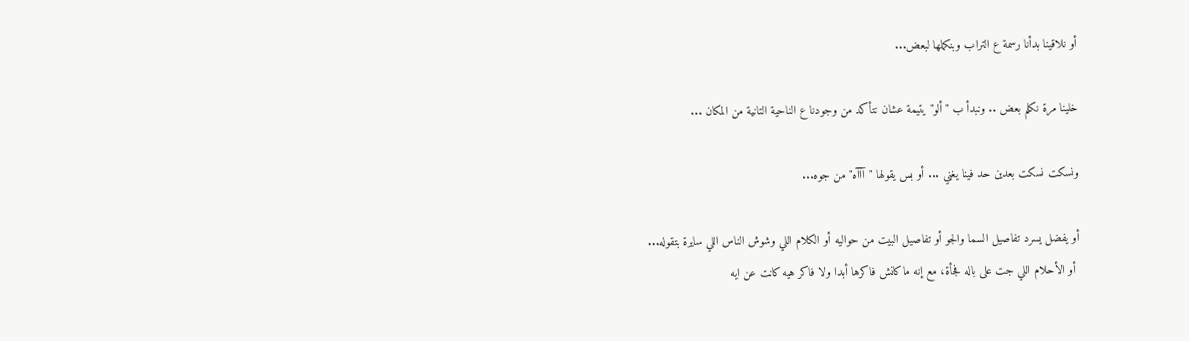أو نلاقينا بدأنا رسمة ع التراب وبنكملها لبعض...

خلينا مرة نكلم بعض .. ونبدأ ب "ألو" يتيمة عشان نتأكد من وجودنا ع الناحية التانية من المكان ...

ونسكت نسكت بعدين حد فينا يغني ... أو بس يقولها "آآآه" من جوه...

أو يفضل يسرد تفاصيل السما والجو أو تفاصيل البيت من حواليه أو الكلام اللي وشوش الناس اللي سايرة بتقوله...
 أو الأحلام اللي جت على باله فجأة، مع إنه ماكانش فاكرها أبدا ولا فاكر هيه كانت عن ايه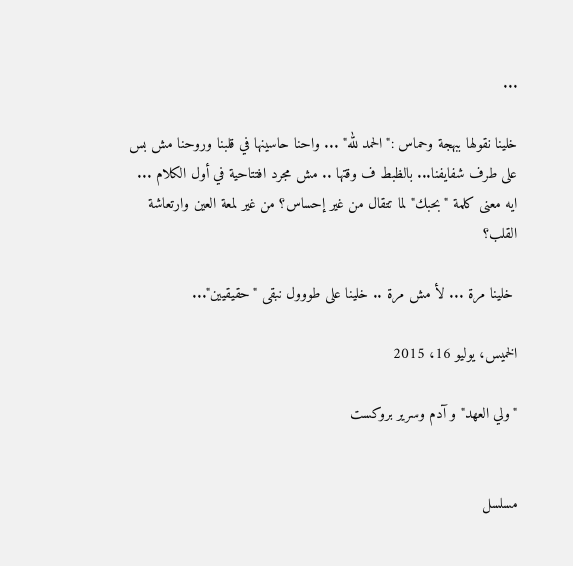...

خلينا نقولها ببهجة وحماس :"الحمد لله" ... واحنا حاسينها في قلبنا وروحنا مش بس على طرف شفايفنا... بالظبط ف وقتها .. مش مجرد افتتاحية في أول الكلام ... ايه معنى كلمة "بحبك" لما تتقال من غير إحساس؟ من غير لمعة العين وارتعاشة القلب؟

 خلينا مرة ... لأ مش مرة .. خلينا على طووول نبقى "حقيقيين"...

الخميس، يوليو 16، 2015

"ولي العهد" و آدم وسرير بروكست


مسلسل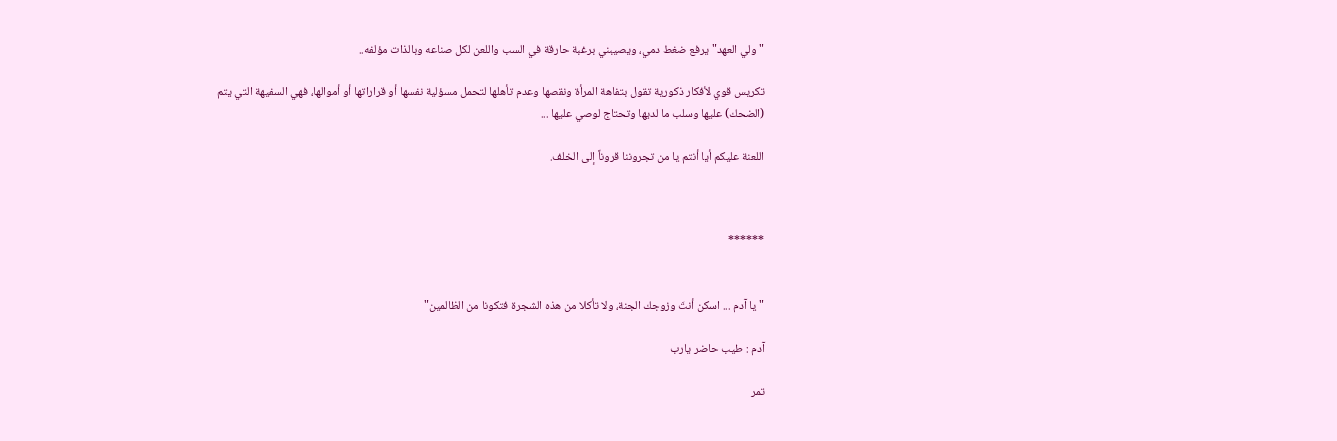"ولي العهد" يرفع ضغط دمي، ويصيبني برغبة حارقة في السب واللعن لكل صناعه وبالذات مؤلفه..

تكريس قوي لأفكار ذكورية تقول بتفاهة المرأة ونقصها وعدم تأهلها لتحمل مسؤلية نفسها أو قراراتها أو أموالها، فهي السفيهة التي يتم (الضحك) عليها وسلب ما لديها وتحتاج لوصي عليها ...

اللعنة عليكم أيا أنتم يا من تجروننا قروناً إلى الخلف.



******


"يا آدم ... اسكن أنتَ وزوجك الجنة، ولا تأكلا من هذه الشجرة فتكونا من الظالمين"

آدم : طيب حاضر يارب

تمر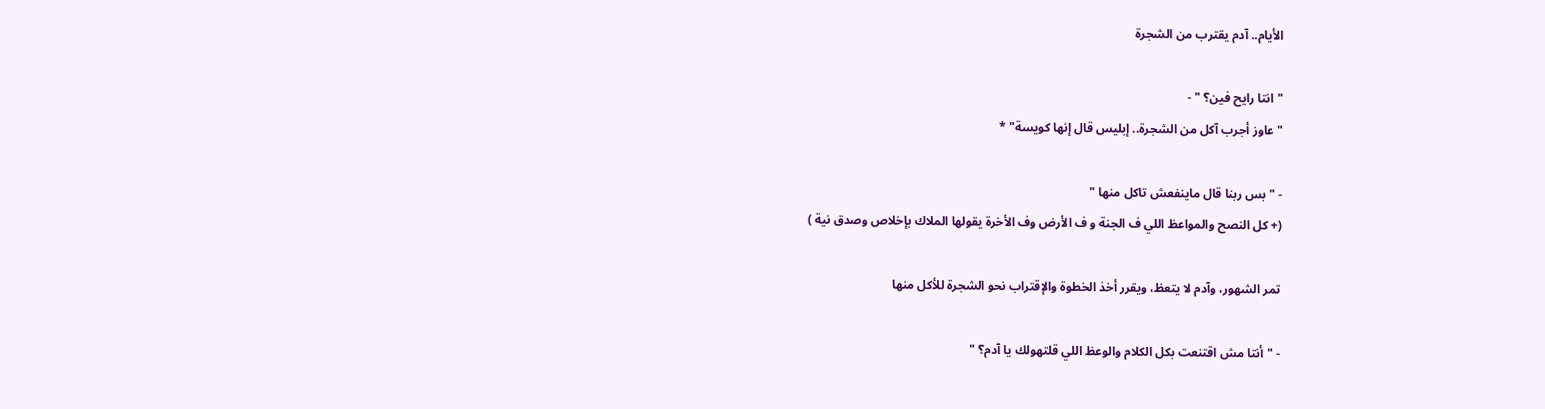الأيام.. آدم يقترب من الشجرة

"انتا رايح فين؟ " -
" عاوز أجرب آكل من الشجرة.. إبليس قال إنها كويسة" *

- "بس ربنا قال ماينفعش تاكل منها "
(+ كل النصح والمواعظ اللي ف الجنة و ف الأرض وف الأخرة يقولها الملاك بإخلاص وصدق نية )

تمر الشهور، وآدم لا يتعظ، ويقرر أخذ الخطوة والإقتراب نحو الشجرة للأكل منها

- "أنتا مش اقتنعت بكل الكلام والوعظ اللي قلتهولك يا آدم؟ "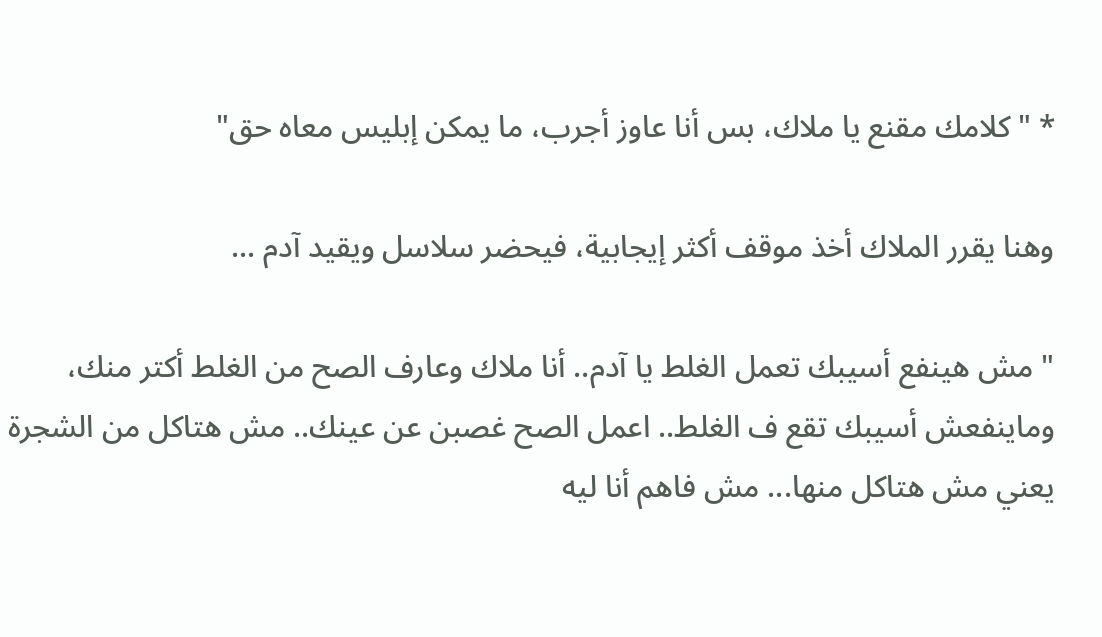* " كلامك مقنع يا ملاك، بس أنا عاوز أجرب، ما يمكن إبليس معاه حق"

وهنا يقرر الملاك أخذ موقف أكثر إيجابية، فيحضر سلاسل ويقيد آدم ...

" مش هينفع أسيبك تعمل الغلط يا آدم.. أنا ملاك وعارف الصح من الغلط أكتر منك، وماينفعش أسيبك تقع ف الغلط.. اعمل الصح غصبن عن عينك.. مش هتاكل من الشجرة يعني مش هتاكل منها... مش فاهم أنا ليه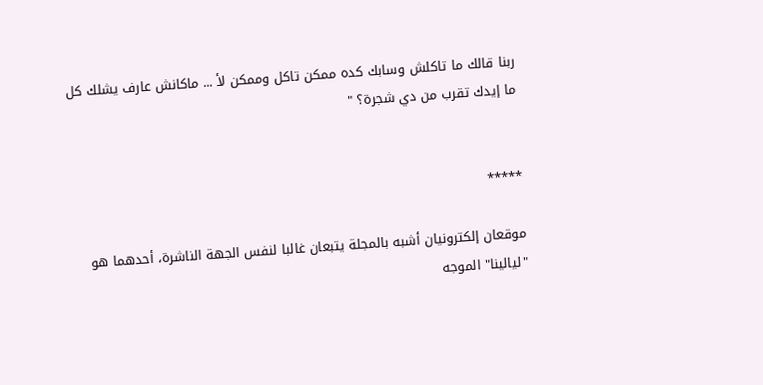ربنا قالك ما تاكلش وسابك كده ممكن تاكل وممكن لأ ... ماكانش عارف يشلك كل ما إيدك تقرب من دي شجرة؟ "


*****

موقعان إلكترونيان أشبه بالمجلة يتبعان غالبا لنفس الجهة الناشرة، أحدهما هو "ليالينا" الموجه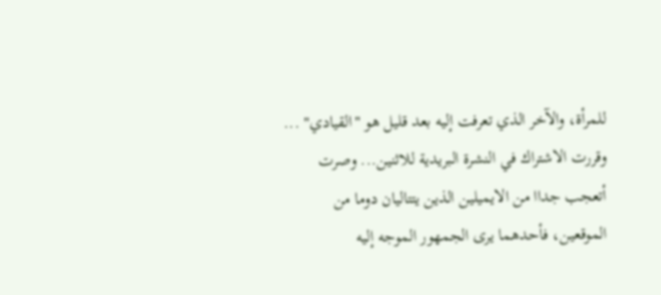للمرأة، والآخر الذي تعرفت إليه بعد قليل هو "القيادي" ... وقررت الاشتراك في النشرة البريدية للاثنين... وصرت أتعجب جداا من الايميلين الذين يتتاليان دوما من الموقعين، فأحدهما يرى الجمهور الموجه إليه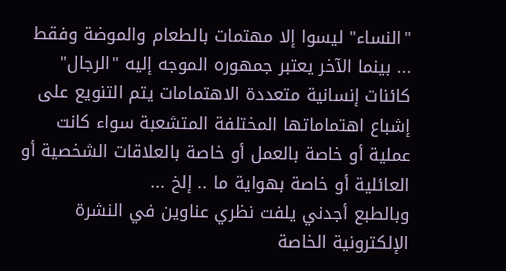"النساء" ليسوا إلا مهتمات بالطعام والموضة وفقط ... بينما الآخر يعتبر جمهوره الموجه إليه "الرجال" كائنات إنسانية متعددة الاهتمامات يتم التنويع على إشباع اهتماماتها المختلفة المتشعبة سواء كانت عملية أو خاصة بالعمل أو خاصة بالعلاقات الشخصية أو العائلية أو خاصة بهواية ما .. إلخ ...
وبالطبع أجدني يلفت نظري عناوين في النشرة الإلكترونية الخاصة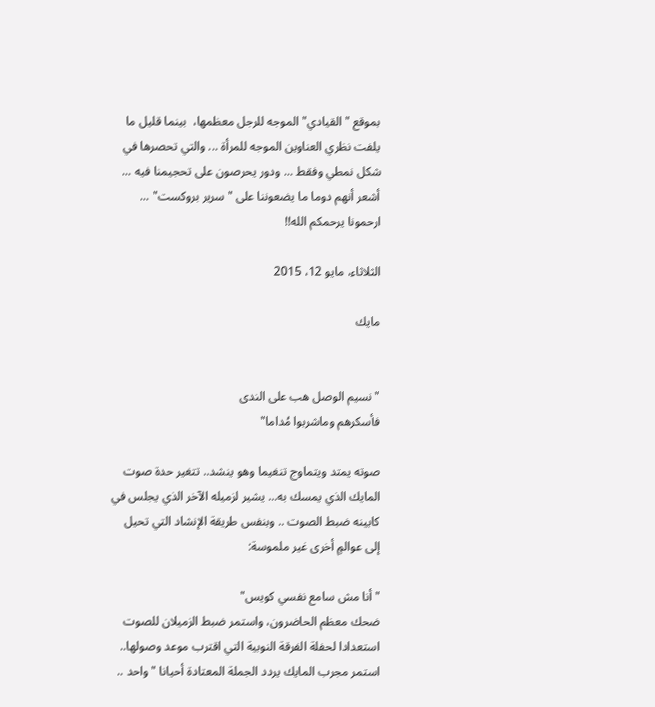بموقع "القيادي" الموجه للرجل معظمها،  بينما قليل ما يلفت نظري العناوين الموجه للمرأة ... والتي تحصرها في شكل نمطي وفقط ... ودور يحرصون على تحجيمنا فيه ... أشعر أنهم دوما ما يضعوننا على "سرير بروكست" ... ارحمونا يرحمكم الله!!

الثلاثاء، مايو 12، 2015

مايك


"نسيم الوصل هب على الندى
فأسكرهم وماشربوا مُداما"

صوته يمتد ويتماوج تنغيما وهو ينشد.. تتغير حدة صوت المايك الذي يمسك به... يشير لزميله الآخر الذي يجلس في كابينه ضبط الصوت .. وبنفس طريقة الإنشاد التي تحيل إلى عوالمٍ أخرى غير ملموسة:

" أنا مش سامع نفسي كويس"
ضحك معظم الحاضرون، واستمر ضبط الزميلان للصوت استعدادا لحفلة الفرقة النوبية التي اقترب موعد وصولها.. استمر مجرب المايك يردد الجملة المعتادة أحيانا "واحد ..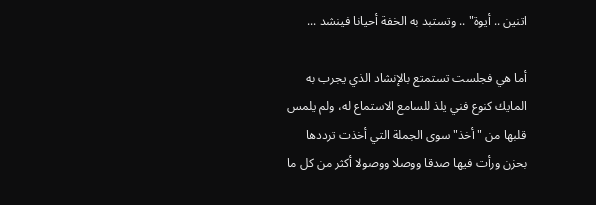اتنين .. أيوة" .. وتستبد به الخفة أحيانا فينشد ...

أما هي فجلست تستمتع بالإنشاد الذي يجرب به المايك كنوع فني يلذ للسامع الاستماع له، ولم يلمس قلبها من "أخذ" سوى الجملة التي أخذت ترددها بحزن ورأت فيها صدقا ووصلا ووصولا أكثر من كل ما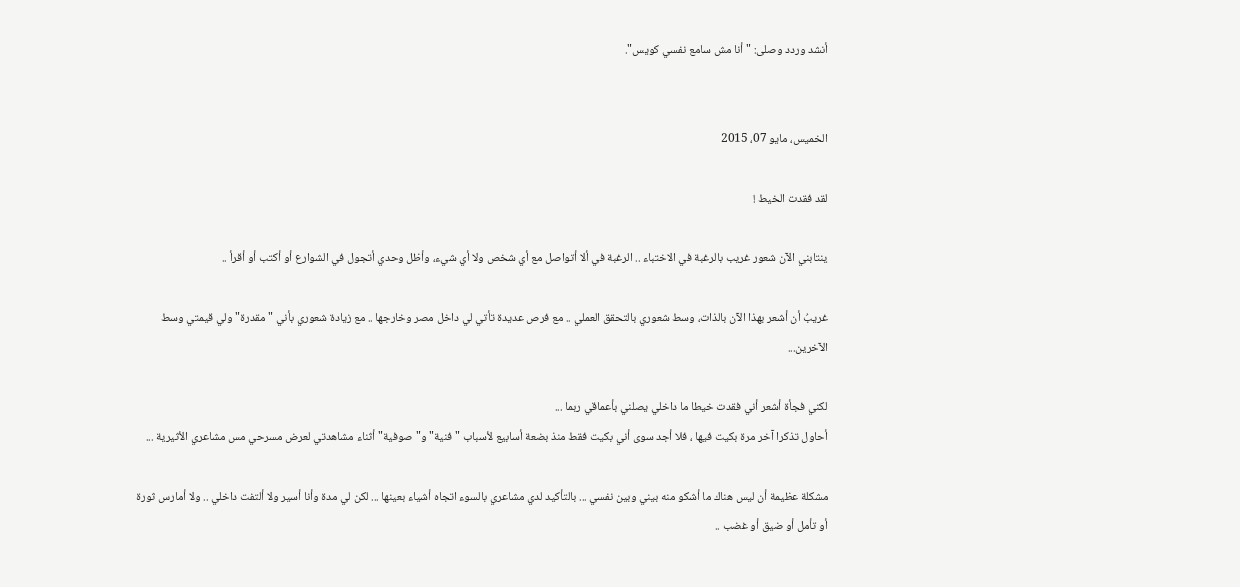أنشد وردد وصلى: "أنا مش سامع نفسي كويس".


الخميس، مايو 07، 2015

لقد فقدت الخيط !

ينتابني الآن شعور غريب بالرغبة في الاختباء .. الرغبة في ألا أتواصل مع أي شخص ولا أي شيء، وأظل وحدي أتجول في الشوارع أو أكتب أو أقرأ ..

غريبُ أن أشعر بهذا الآن بالذات، وسط شعوري بالتحقق العملي .. مع فرص عديدة تأتي لي داخل مصر وخارجها .. مع زيادة شعوري بأني "مقدرة" ولي قيمتي وسط الآخرين...

لكني فجأة أشعر أني فقدت خيطا ما داخلي يصلني بأعماقي ربما ...
أحاول تذكرا آخر مرة بكيت فيها ، فلا أجد سوى أني بكيت فقط منذ بضعة أسابيع لأسباب "فنية" و"صوفية" أثناء مشاهدتي لعرض مسرحي مس مشاعري الأثيرية ...

مشكلة عظيمة أن ليس هناك ما أشكو منه بيني وبين نفسي ... بالتأكيد لدي مشاعري بالسوء اتجاه أشياء بعينها ... لكن لي مدة وأنا أسير ولا ألتفت داخلي .. ولا أمارس ثورة أو تأمل أو ضيق أو غضب ..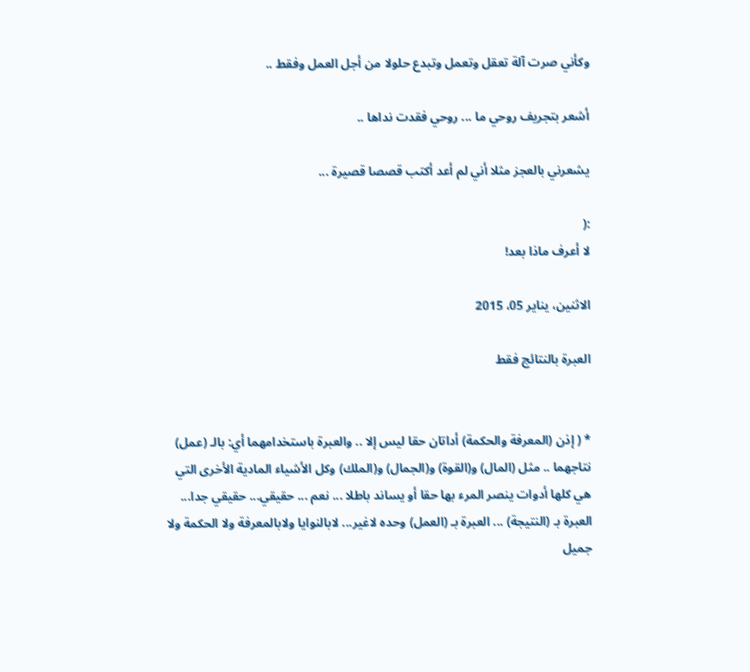وكأني صرت آلة تعقل وتعمل وتبدع حلولا من أجل العمل وفقط ..

أشعر بتجريف روحي ما ... روحي فقدت نداها ..

يشعرني بالعجز مثلا أني لم أعد أكتب قصصا قصيرة ...

:(
لا أعرف ماذا بعد!

الاثنين، يناير 05، 2015

العبرة بالنتائج فقط


* ( إذن (المعرفة والحكمة) أداتان حقا ليس إلا .. والعبرة باستخدامهما أي: بالـ (عمل) نتاجهما .. مثل (المال) و(القوة) و(الجمال) و(الملك) وكل الأشياء المادية الأخرى التي هي كلها أدوات ينصر المرء بها حقا أو يساند باطلا ... نعم ... حقيقي... حقيقي جدا... العبرة بـ (النتيجة) ... العبرة بـ (العمل) وحده لاغير... لابالنوايا ولابالمعرفة ولا الحكمة ولا جميل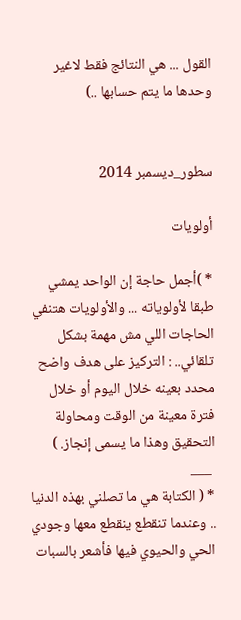القول ... هي النتائج فقط لاغير وحدها ما يتم حسابها ..)


سطور_ديسمبر 2014

أولويات

* )أجمل حاجة إن الواحد يمشي طبقا لأولوياته ... والأولويات هتنفي الحاجات اللي مش مهمة بشكل تلقائي.. : التركيز على هدف واضح محدد بعينه خلال اليوم أو خلال فترة معينة من الوقت ومحاولة التحقيق وهذا ما يسمى إنجاز. )
 ___
* ( الكتابة هي ما تصلني بهذه الدنيا .. وعندما تنقطع ينقطع معها وجودي الحي والحيوي فيها فأشعر بالسبات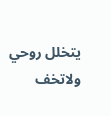يتخلل روحي ولاتخف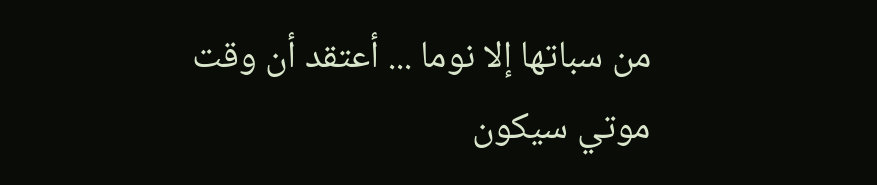من سباتها إلا نوما ... أعتقد أن وقت موتي سيكون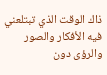ذاك الوقت الذي تبتلعني فيه الأفكار والصور والرؤى دون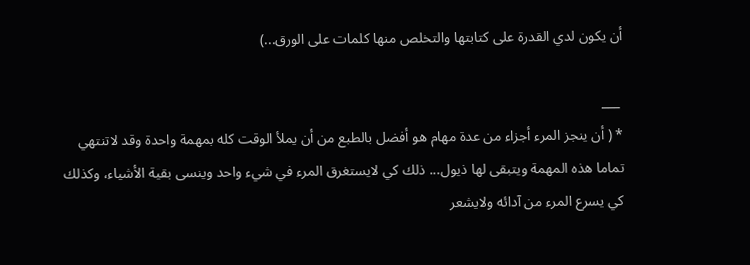أن يكون لدي القدرة على كتابتها والتخلص منها كلمات على الورق...)

 ___
* ( أن ينجز المرء أجزاء من عدة مهام هو أفضل بالطبع من أن يملأ الوقت كله بمهمة واحدة وقد لاتنتهي تماما هذه المهمة ويتبقى لها ذيول... ذلك كي لايستغرق المرء في شيء واحد وينسى بقية الأشياء، وكذلك كي يسرع المرء من آدائه ولايشعر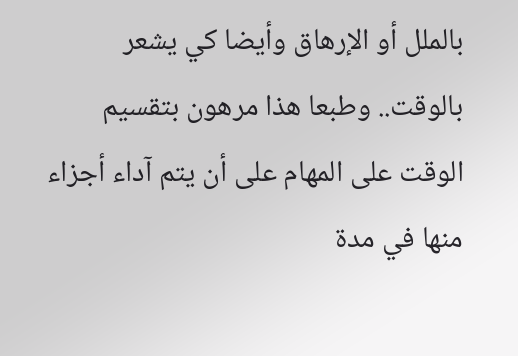بالملل أو الإرهاق وأيضا كي يشعر بالوقت.. وطبعا هذا مرهون بتقسيم الوقت على المهام على أن يتم آداء أجزاء منها في مدة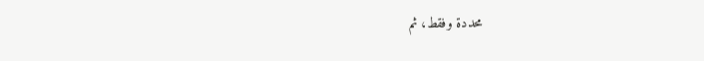محددة وفقط، ثم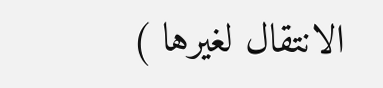الانتقال لغيرها )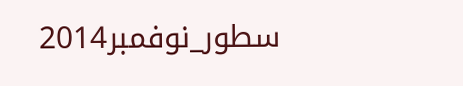سطور_نوفمبر2014